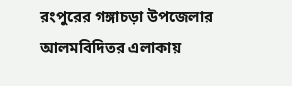রংপুরের গঙ্গাচড়া উপজেলার আলমবিদিতর এলাকায়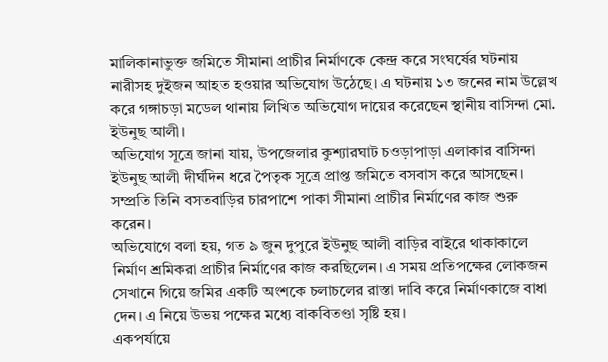মালিকানাভুক্ত জমিতে সীমানা প্রাচীর নির্মাণকে কেন্দ্র করে সংঘর্ষের ঘটনায় নারীসহ দুইজন আহত হওয়ার অভিযোগ উঠেছে। এ ঘটনায় ১৩ জনের নাম উল্লেখ করে গঙ্গাচড়া মডেল থানায় লিখিত অভিযোগ দায়ের করেছেন স্থানীয় বাসিন্দা মো. ইউনুছ আলী।
অভিযোগ সূত্রে জানা যায়, উপজেলার কুশ্যারঘাট চওড়াপাড়া এলাকার বাসিন্দা ইউনুছ আলী দীর্ঘদিন ধরে পৈতৃক সূত্রে প্রাপ্ত জমিতে বসবাস করে আসছেন। সম্প্রতি তিনি বসতবাড়ির চারপাশে পাকা সীমানা প্রাচীর নির্মাণের কাজ শুরু করেন।
অভিযোগে বলা হয়, গত ৯ জুন দুপুরে ইউনুছ আলী বাড়ির বাইরে থাকাকালে নির্মাণ শ্রমিকরা প্রাচীর নির্মাণের কাজ করছিলেন। এ সময় প্রতিপক্ষের লোকজন সেখানে গিয়ে জমির একটি অংশকে চলাচলের রাস্তা দাবি করে নির্মাণকাজে বাধা দেন। এ নিয়ে উভয় পক্ষের মধ্যে বাকবিতণ্ডা সৃষ্টি হয়।
একপর্যায়ে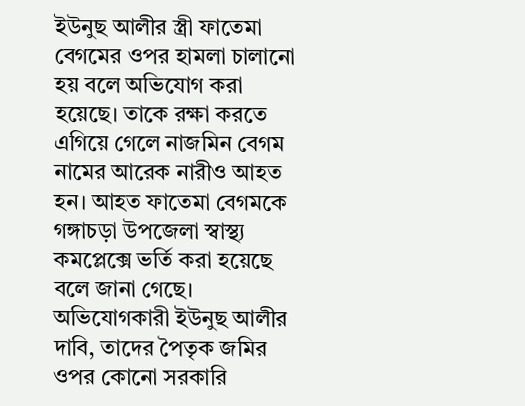ইউনুছ আলীর স্ত্রী ফাতেমা বেগমের ওপর হামলা চালানো হয় বলে অভিযোগ করা হয়েছে। তাকে রক্ষা করতে এগিয়ে গেলে নাজমিন বেগম নামের আরেক নারীও আহত হন। আহত ফাতেমা বেগমকে গঙ্গাচড়া উপজেলা স্বাস্থ্য কমপ্লেক্সে ভর্তি করা হয়েছে বলে জানা গেছে।
অভিযোগকারী ইউনুছ আলীর দাবি, তাদের পৈতৃক জমির ওপর কোনো সরকারি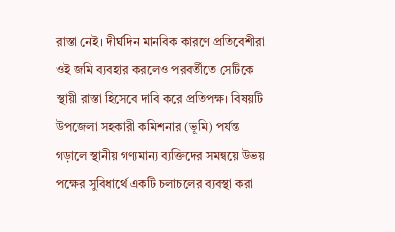রাস্তা নেই। দীর্ঘদিন মানবিক কারণে প্রতিবেশীরা ওই জমি ব্যবহার করলেও পরবর্তীতে সেটিকে স্থায়ী রাস্তা হিসেবে দাবি করে প্রতিপক্ষ। বিষয়টি উপজেলা সহকারী কমিশনার (ভূমি) পর্যন্ত গড়ালে স্থানীয় গণ্যমান্য ব্যক্তিদের সমন্বয়ে উভয় পক্ষের সুবিধার্থে একটি চলাচলের ব্যবস্থা করা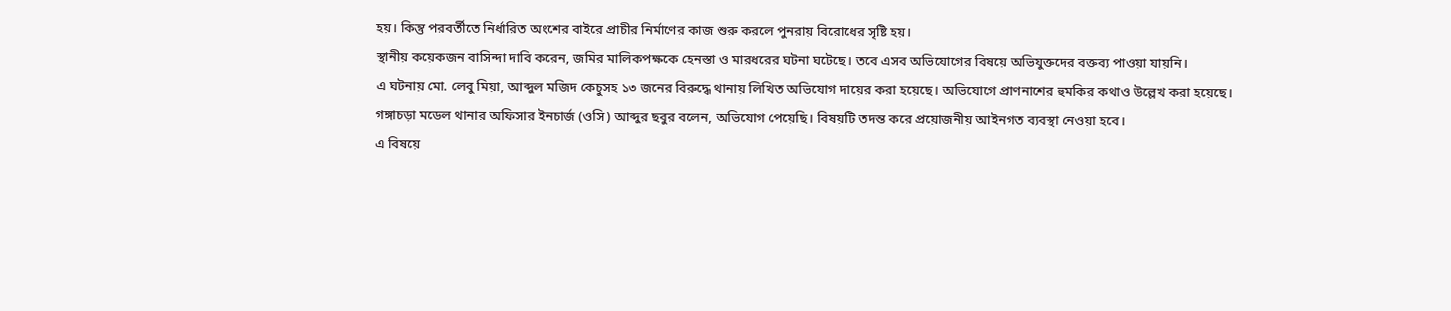হয়। কিন্তু পরবর্তীতে নির্ধারিত অংশের বাইরে প্রাচীর নির্মাণের কাজ শুরু করলে পুনরায় বিরোধের সৃষ্টি হয়।
স্থানীয় কয়েকজন বাসিন্দা দাবি করেন, জমির মালিকপক্ষকে হেনস্তা ও মারধরের ঘটনা ঘটেছে। তবে এসব অভিযোগের বিষয়ে অভিযুক্তদের বক্তব্য পাওয়া যায়নি।
এ ঘটনায় মো. লেবু মিয়া, আব্দুল মজিদ কেচুসহ ১৩ জনের বিরুদ্ধে থানায় লিখিত অভিযোগ দায়ের করা হয়েছে। অভিযোগে প্রাণনাশের হুমকির কথাও উল্লেখ করা হয়েছে।
গঙ্গাচড়া মডেল থানার অফিসার ইনচার্জ (ওসি) আব্দুর ছবুর বলেন, অভিযোগ পেয়েছি। বিষয়টি তদন্ত করে প্রয়োজনীয় আইনগত ব্যবস্থা নেওয়া হবে।
এ বিষয়ে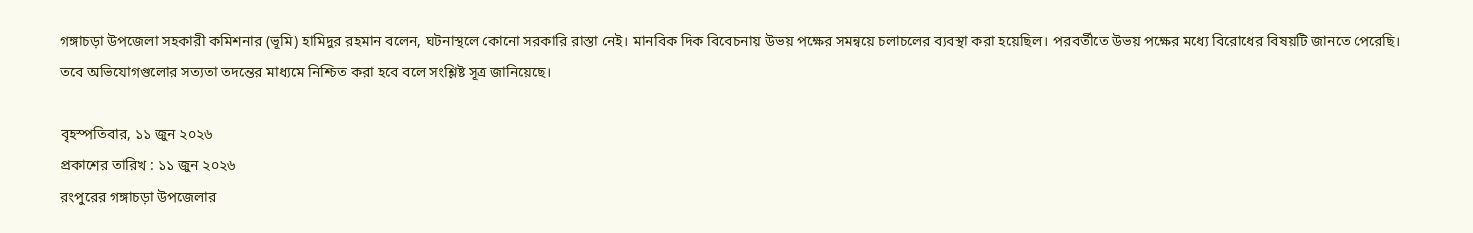গঙ্গাচড়া উপজেলা সহকারী কমিশনার (ভূমি) হামিদুর রহমান বলেন, ঘটনাস্থলে কোনো সরকারি রাস্তা নেই। মানবিক দিক বিবেচনায় উভয় পক্ষের সমন্বয়ে চলাচলের ব্যবস্থা করা হয়েছিল। পরবর্তীতে উভয় পক্ষের মধ্যে বিরোধের বিষয়টি জানতে পেরেছি।
তবে অভিযোগগুলোর সত্যতা তদন্তের মাধ্যমে নিশ্চিত করা হবে বলে সংশ্লিষ্ট সূত্র জানিয়েছে।

বৃহস্পতিবার, ১১ জুন ২০২৬
প্রকাশের তারিখ : ১১ জুন ২০২৬
রংপুরের গঙ্গাচড়া উপজেলার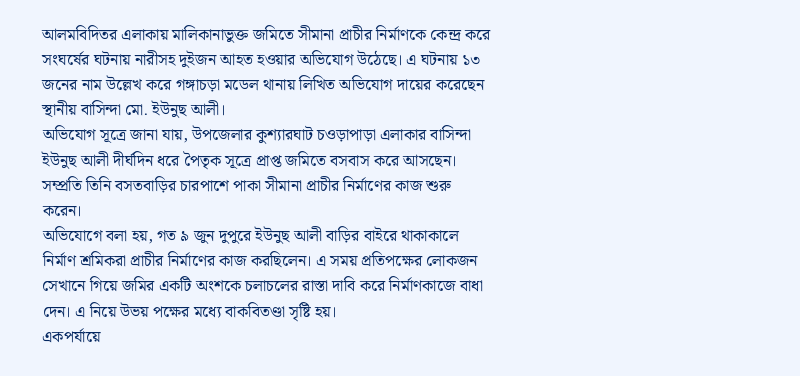আলমবিদিতর এলাকায় মালিকানাভুক্ত জমিতে সীমানা প্রাচীর নির্মাণকে কেন্দ্র করে সংঘর্ষের ঘটনায় নারীসহ দুইজন আহত হওয়ার অভিযোগ উঠেছে। এ ঘটনায় ১৩ জনের নাম উল্লেখ করে গঙ্গাচড়া মডেল থানায় লিখিত অভিযোগ দায়ের করেছেন স্থানীয় বাসিন্দা মো. ইউনুছ আলী।
অভিযোগ সূত্রে জানা যায়, উপজেলার কুশ্যারঘাট চওড়াপাড়া এলাকার বাসিন্দা ইউনুছ আলী দীর্ঘদিন ধরে পৈতৃক সূত্রে প্রাপ্ত জমিতে বসবাস করে আসছেন। সম্প্রতি তিনি বসতবাড়ির চারপাশে পাকা সীমানা প্রাচীর নির্মাণের কাজ শুরু করেন।
অভিযোগে বলা হয়, গত ৯ জুন দুপুরে ইউনুছ আলী বাড়ির বাইরে থাকাকালে নির্মাণ শ্রমিকরা প্রাচীর নির্মাণের কাজ করছিলেন। এ সময় প্রতিপক্ষের লোকজন সেখানে গিয়ে জমির একটি অংশকে চলাচলের রাস্তা দাবি করে নির্মাণকাজে বাধা দেন। এ নিয়ে উভয় পক্ষের মধ্যে বাকবিতণ্ডা সৃষ্টি হয়।
একপর্যায়ে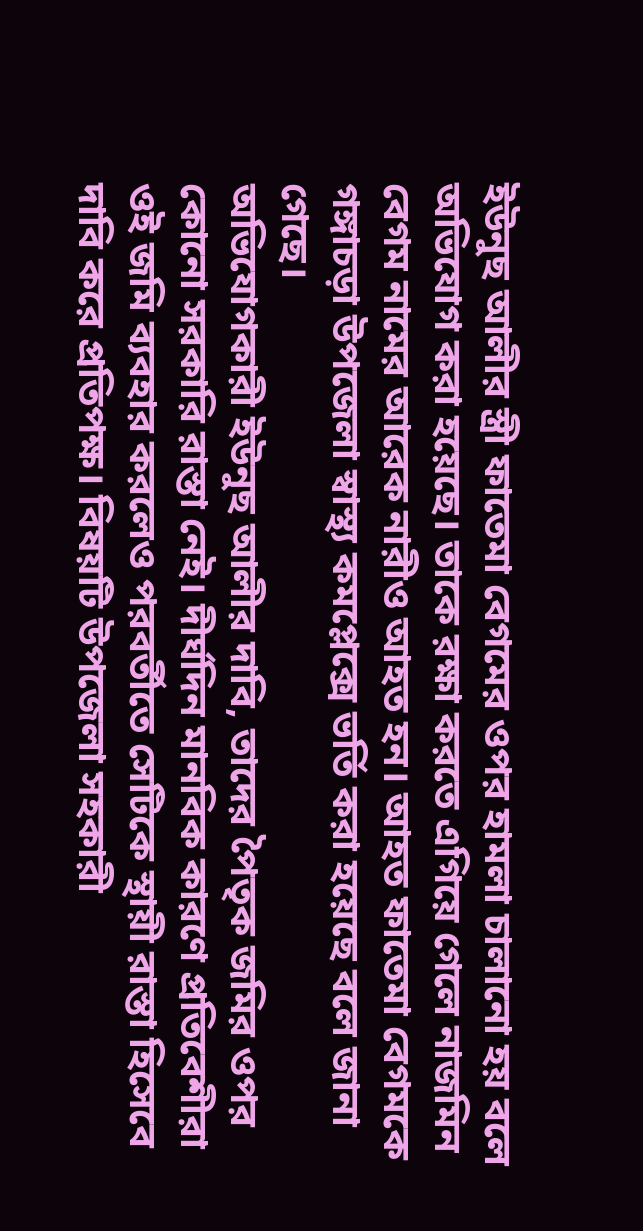ইউনুছ আলীর স্ত্রী ফাতেমা বেগমের ওপর হামলা চালানো হয় বলে অভিযোগ করা হয়েছে। তাকে রক্ষা করতে এগিয়ে গেলে নাজমিন বেগম নামের আরেক নারীও আহত হন। আহত ফাতেমা বেগমকে গঙ্গাচড়া উপজেলা স্বাস্থ্য কমপ্লেক্সে ভর্তি করা হয়েছে বলে জানা গেছে।
অভিযোগকারী ইউনুছ আলীর দাবি, তাদের পৈতৃক জমির ওপর কোনো সরকারি রাস্তা নেই। দীর্ঘদিন মানবিক কারণে প্রতিবেশীরা ওই জমি ব্যবহার করলেও পরবর্তীতে সেটিকে স্থায়ী রাস্তা হিসেবে দাবি করে প্রতিপক্ষ। বিষয়টি উপজেলা সহকারী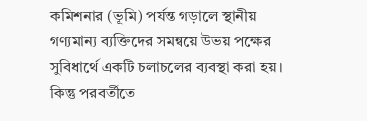কমিশনার (ভূমি) পর্যন্ত গড়ালে স্থানীয় গণ্যমান্য ব্যক্তিদের সমন্বয়ে উভয় পক্ষের সুবিধার্থে একটি চলাচলের ব্যবস্থা করা হয়। কিন্তু পরবর্তীতে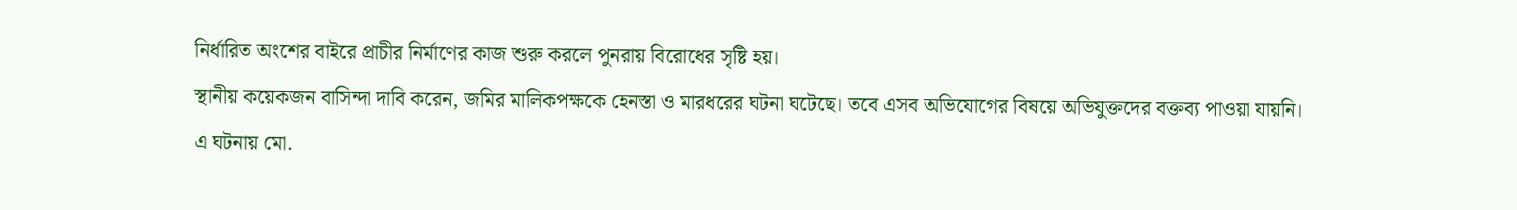নির্ধারিত অংশের বাইরে প্রাচীর নির্মাণের কাজ শুরু করলে পুনরায় বিরোধের সৃষ্টি হয়।
স্থানীয় কয়েকজন বাসিন্দা দাবি করেন, জমির মালিকপক্ষকে হেনস্তা ও মারধরের ঘটনা ঘটেছে। তবে এসব অভিযোগের বিষয়ে অভিযুক্তদের বক্তব্য পাওয়া যায়নি।
এ ঘটনায় মো.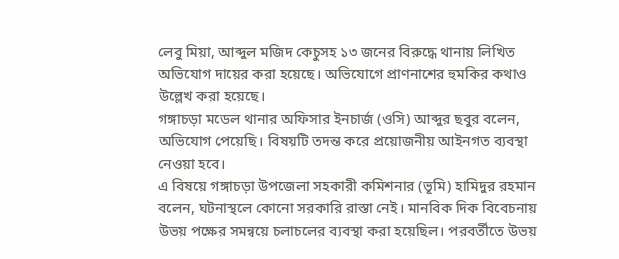লেবু মিয়া, আব্দুল মজিদ কেচুসহ ১৩ জনের বিরুদ্ধে থানায় লিখিত অভিযোগ দায়ের করা হয়েছে। অভিযোগে প্রাণনাশের হুমকির কথাও উল্লেখ করা হয়েছে।
গঙ্গাচড়া মডেল থানার অফিসার ইনচার্জ (ওসি) আব্দুর ছবুর বলেন, অভিযোগ পেয়েছি। বিষয়টি তদন্ত করে প্রয়োজনীয় আইনগত ব্যবস্থা নেওয়া হবে।
এ বিষয়ে গঙ্গাচড়া উপজেলা সহকারী কমিশনার (ভূমি) হামিদুর রহমান বলেন, ঘটনাস্থলে কোনো সরকারি রাস্তা নেই। মানবিক দিক বিবেচনায় উভয় পক্ষের সমন্বয়ে চলাচলের ব্যবস্থা করা হয়েছিল। পরবর্তীতে উভয়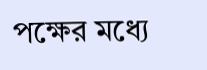পক্ষের মধ্যে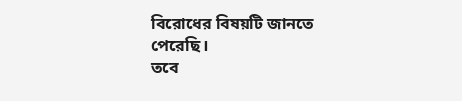বিরোধের বিষয়টি জানতে পেরেছি।
তবে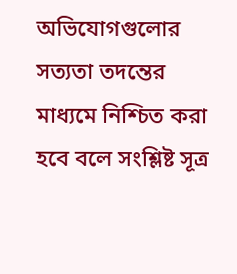অভিযোগগুলোর সত্যতা তদন্তের মাধ্যমে নিশ্চিত করা হবে বলে সংশ্লিষ্ট সূত্র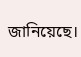জানিয়েছে।